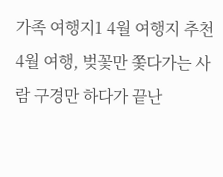가족 여행지1 4월 여행지 추천 4월 여행, 벚꽃만 쫓다가는 사람 구경만 하다가 끝난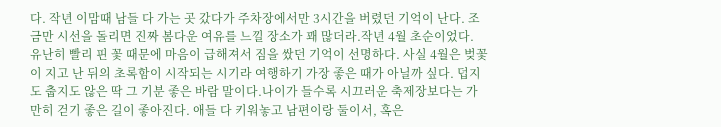다. 작년 이맘때 남들 다 가는 곳 갔다가 주차장에서만 3시간을 버렸던 기억이 난다. 조금만 시선을 돌리면 진짜 봄다운 여유를 느낄 장소가 꽤 많더라.작년 4월 초순이었다. 유난히 빨리 핀 꽃 때문에 마음이 급해져서 짐을 쌌던 기억이 선명하다. 사실 4월은 벚꽃이 지고 난 뒤의 초록함이 시작되는 시기라 여행하기 가장 좋은 때가 아닐까 싶다. 덥지도 춥지도 않은 딱 그 기분 좋은 바람 말이다.나이가 들수록 시끄러운 축제장보다는 가만히 걷기 좋은 길이 좋아진다. 애들 다 키워놓고 남편이랑 둘이서, 혹은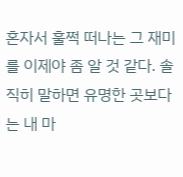혼자서 훌쩍 떠나는 그 재미를 이제야 좀 알 것 같다. 솔직히 말하면 유명한 곳보다는 내 마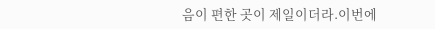음이 편한 곳이 제일이더라.이번에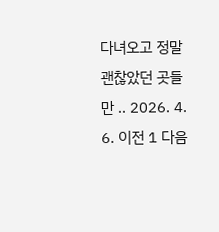다녀오고 정말 괜찮았던 곳들만 .. 2026. 4. 6. 이전 1 다음